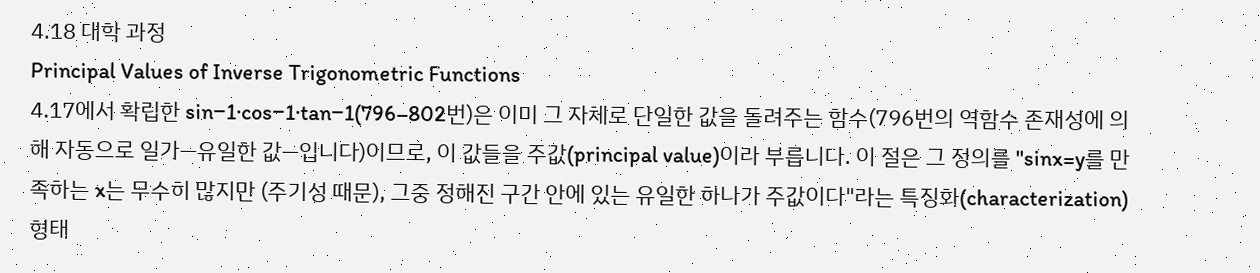4.18 대학 과정
Principal Values of Inverse Trigonometric Functions
4.17에서 확립한 sin−1·cos−1·tan−1(796–802번)은 이미 그 자체로 단일한 값을 돌려주는 함수(796번의 역함수 존재성에 의해 자동으로 일가—유일한 값—입니다)이므로, 이 값들을 주값(principal value)이라 부릅니다. 이 절은 그 정의를 "sinx=y를 만족하는 x는 무수히 많지만 (주기성 때문), 그중 정해진 구간 안에 있는 유일한 하나가 주값이다"라는 특징화(characterization) 형태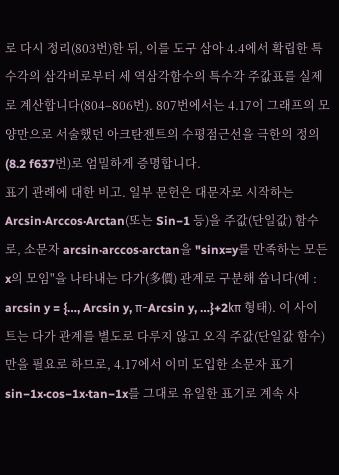로 다시 정리(803번)한 뒤, 이를 도구 삼아 4.4에서 확립한 특수각의 삼각비로부터 세 역삼각함수의 특수각 주값표를 실제로 계산합니다(804–806번). 807번에서는 4.17이 그래프의 모양만으로 서술했던 아크탄젠트의 수평점근선을 극한의 정의(8.2 f637번)로 엄밀하게 증명합니다.
표기 관례에 대한 비고. 일부 문헌은 대문자로 시작하는 Arcsin·Arccos·Arctan(또는 Sin−1 등)을 주값(단일값) 함수로, 소문자 arcsin·arccos·arctan을 "sinx=y를 만족하는 모든 x의 모임"을 나타내는 다가(多價) 관계로 구분해 씁니다(예 : arcsin y = {…, Arcsin y, π−Arcsin y, …}+2kπ 형태). 이 사이트는 다가 관계를 별도로 다루지 않고 오직 주값(단일값 함수)만을 필요로 하므로, 4.17에서 이미 도입한 소문자 표기 sin−1x·cos−1x·tan−1x를 그대로 유일한 표기로 계속 사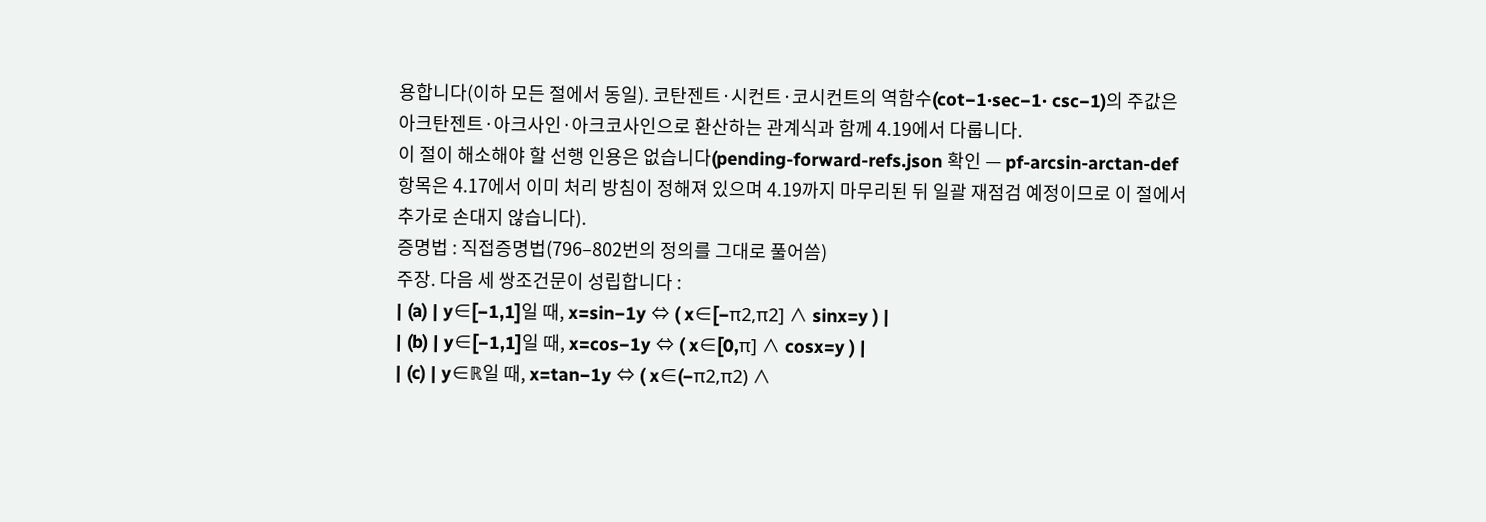용합니다(이하 모든 절에서 동일). 코탄젠트·시컨트·코시컨트의 역함수(cot−1·sec−1· csc−1)의 주값은 아크탄젠트·아크사인·아크코사인으로 환산하는 관계식과 함께 4.19에서 다룹니다.
이 절이 해소해야 할 선행 인용은 없습니다(pending-forward-refs.json 확인 — pf-arcsin-arctan-def 항목은 4.17에서 이미 처리 방침이 정해져 있으며 4.19까지 마무리된 뒤 일괄 재점검 예정이므로 이 절에서 추가로 손대지 않습니다).
증명법 : 직접증명법(796–802번의 정의를 그대로 풀어씀)
주장. 다음 세 쌍조건문이 성립합니다 :
| (a) | y∈[−1,1]일 때, x=sin−1y ⇔ ( x∈[−π2,π2] ∧ sinx=y ) |
| (b) | y∈[−1,1]일 때, x=cos−1y ⇔ ( x∈[0,π] ∧ cosx=y ) |
| (c) | y∈ℝ일 때, x=tan−1y ⇔ ( x∈(−π2,π2) ∧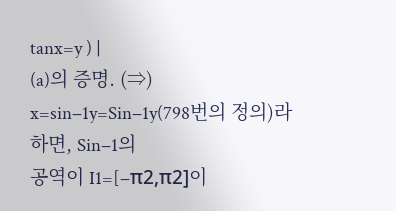tanx=y ) |
(a)의 증명. (⇒) x=sin−1y=Sin−1y(798번의 정의)라 하면, Sin−1의
공역이 I1=[−π2,π2]이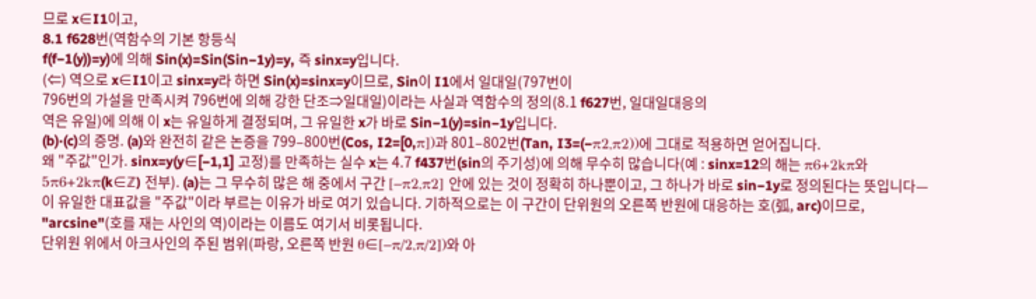므로 x∈I1이고,
8.1 f628번(역함수의 기본 항등식
f(f−1(y))=y)에 의해 Sin(x)=Sin(Sin−1y)=y, 즉 sinx=y입니다.
(⇐) 역으로 x∈I1이고 sinx=y라 하면 Sin(x)=sinx=y이므로, Sin이 I1에서 일대일(797번이
796번의 가설을 만족시켜 796번에 의해 강한 단조⇒일대일)이라는 사실과 역함수의 정의(8.1 f627번, 일대일대응의
역은 유일)에 의해 이 x는 유일하게 결정되며, 그 유일한 x가 바로 Sin−1(y)=sin−1y입니다.
(b)·(c)의 증명. (a)와 완전히 같은 논증을 799–800번(Cos, I2=[0,π])과 801–802번(Tan, I3=(−π2,π2))에 그대로 적용하면 얻어집니다.
왜 "주값"인가. sinx=y(y∈[−1,1] 고정)를 만족하는 실수 x는 4.7 f437번(sin의 주기성)에 의해 무수히 많습니다(예 : sinx=12의 해는 π6+2kπ와 5π6+2kπ(k∈ℤ) 전부). (a)는 그 무수히 많은 해 중에서 구간 [−π2,π2] 안에 있는 것이 정확히 하나뿐이고, 그 하나가 바로 sin−1y로 정의된다는 뜻입니다—이 유일한 대표값을 "주값"이라 부르는 이유가 바로 여기 있습니다. 기하적으로는 이 구간이 단위원의 오른쪽 반원에 대응하는 호(弧, arc)이므로, "arcsine"(호를 재는 사인의 역)이라는 이름도 여기서 비롯됩니다.
단위원 위에서 아크사인의 주된 범위(파랑, 오른쪽 반원 θ∈[−π/2,π/2])와 아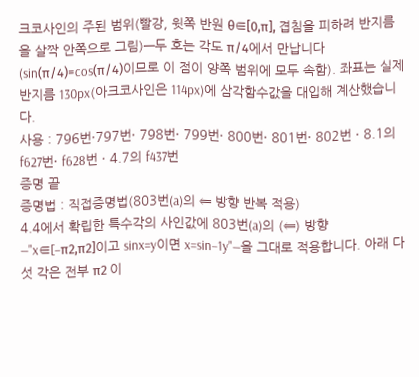크코사인의 주된 범위(빨강, 윗쪽 반원 θ∈[0,π], 겹침을 피하려 반지름을 살짝 안쪽으로 그림)—두 호는 각도 π/4에서 만납니다(sin(π/4)=cos(π/4)이므로 이 점이 양쪽 범위에 모두 속함). 좌표는 실제 반지름 130px(아크코사인은 114px)에 삼각함수값을 대입해 계산했습니다.
사용 : 796번·797번· 798번· 799번· 800번· 801번· 802번 · 8.1의 f627번· f628번 · 4.7의 f437번
증명 끝
증명법 : 직접증명법(803번(a)의 ⇐ 방향 반복 적용)
4.4에서 확립한 특수각의 사인값에 803번(a)의 (⇐) 방향—"x∈[−π2,π2]이고 sinx=y이면 x=sin−1y"—을 그대로 적용합니다. 아래 다섯 각은 전부 π2 이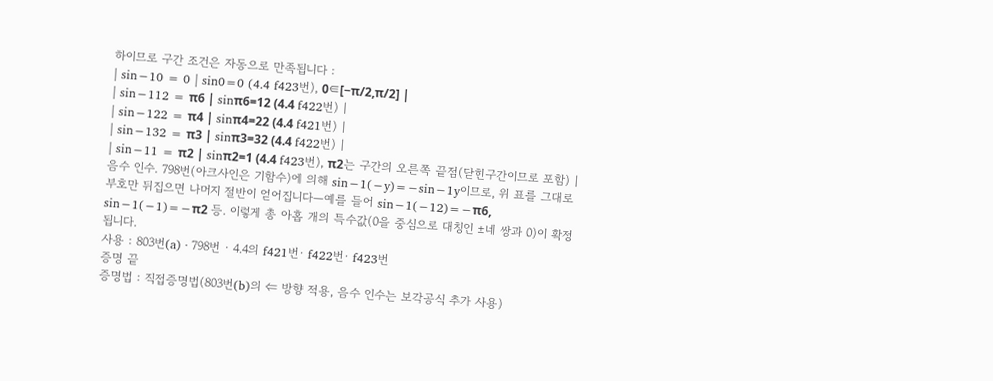하이므로 구간 조건은 자동으로 만족됩니다 :
| sin−10 = 0 | sin0=0 (4.4 f423번), 0∈[−π/2,π/2] |
| sin−112 = π6 | sinπ6=12 (4.4 f422번) |
| sin−122 = π4 | sinπ4=22 (4.4 f421번) |
| sin−132 = π3 | sinπ3=32 (4.4 f422번) |
| sin−11 = π2 | sinπ2=1 (4.4 f423번), π2는 구간의 오른쪽 끝점(닫힌구간이므로 포함) |
음수 인수. 798번(아크사인은 기함수)에 의해 sin−1(−y)=−sin−1y이므로, 위 표를 그대로 부호만 뒤집으면 나머지 절반이 얻어집니다—예를 들어 sin−1(−12)=−π6, sin−1(−1)=−π2 등. 이렇게 총 아홉 개의 특수값(0을 중심으로 대칭인 ±네 쌍과 0)이 확정됩니다.
사용 : 803번(a) · 798번 · 4.4의 f421번· f422번· f423번
증명 끝
증명법 : 직접증명법(803번(b)의 ⇐ 방향 적용, 음수 인수는 보각공식 추가 사용)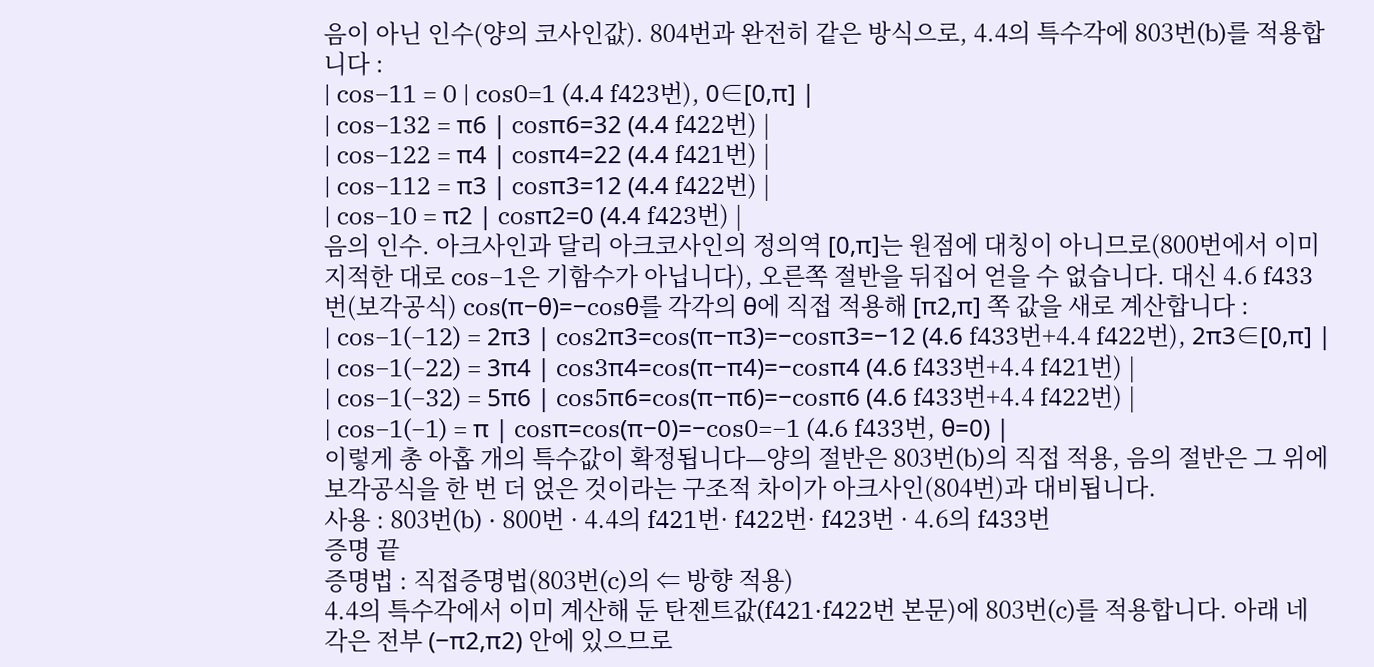음이 아닌 인수(양의 코사인값). 804번과 완전히 같은 방식으로, 4.4의 특수각에 803번(b)를 적용합니다 :
| cos−11 = 0 | cos0=1 (4.4 f423번), 0∈[0,π] |
| cos−132 = π6 | cosπ6=32 (4.4 f422번) |
| cos−122 = π4 | cosπ4=22 (4.4 f421번) |
| cos−112 = π3 | cosπ3=12 (4.4 f422번) |
| cos−10 = π2 | cosπ2=0 (4.4 f423번) |
음의 인수. 아크사인과 달리 아크코사인의 정의역 [0,π]는 원점에 대칭이 아니므로(800번에서 이미 지적한 대로 cos−1은 기함수가 아닙니다), 오른쪽 절반을 뒤집어 얻을 수 없습니다. 대신 4.6 f433번(보각공식) cos(π−θ)=−cosθ를 각각의 θ에 직접 적용해 [π2,π] 쪽 값을 새로 계산합니다 :
| cos−1(−12) = 2π3 | cos2π3=cos(π−π3)=−cosπ3=−12 (4.6 f433번+4.4 f422번), 2π3∈[0,π] |
| cos−1(−22) = 3π4 | cos3π4=cos(π−π4)=−cosπ4 (4.6 f433번+4.4 f421번) |
| cos−1(−32) = 5π6 | cos5π6=cos(π−π6)=−cosπ6 (4.6 f433번+4.4 f422번) |
| cos−1(−1) = π | cosπ=cos(π−0)=−cos0=−1 (4.6 f433번, θ=0) |
이렇게 총 아홉 개의 특수값이 확정됩니다—양의 절반은 803번(b)의 직접 적용, 음의 절반은 그 위에 보각공식을 한 번 더 얹은 것이라는 구조적 차이가 아크사인(804번)과 대비됩니다.
사용 : 803번(b) · 800번 · 4.4의 f421번· f422번· f423번 · 4.6의 f433번
증명 끝
증명법 : 직접증명법(803번(c)의 ⇐ 방향 적용)
4.4의 특수각에서 이미 계산해 둔 탄젠트값(f421·f422번 본문)에 803번(c)를 적용합니다. 아래 네 각은 전부 (−π2,π2) 안에 있으므로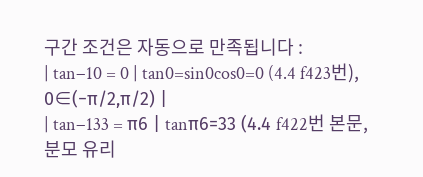구간 조건은 자동으로 만족됩니다 :
| tan−10 = 0 | tan0=sin0cos0=0 (4.4 f423번), 0∈(−π/2,π/2) |
| tan−133 = π6 | tanπ6=33 (4.4 f422번 본문, 분모 유리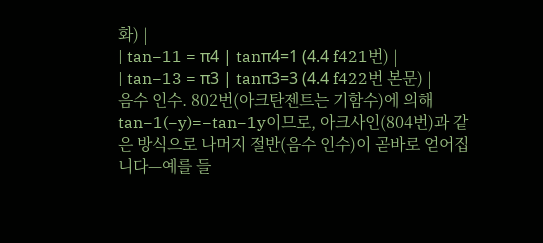화) |
| tan−11 = π4 | tanπ4=1 (4.4 f421번) |
| tan−13 = π3 | tanπ3=3 (4.4 f422번 본문) |
음수 인수. 802번(아크탄젠트는 기함수)에 의해 tan−1(−y)=−tan−1y이므로, 아크사인(804번)과 같은 방식으로 나머지 절반(음수 인수)이 곧바로 얻어집니다—예를 들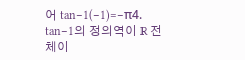어 tan−1(−1)=−π4. tan−1의 정의역이 ℝ 전체이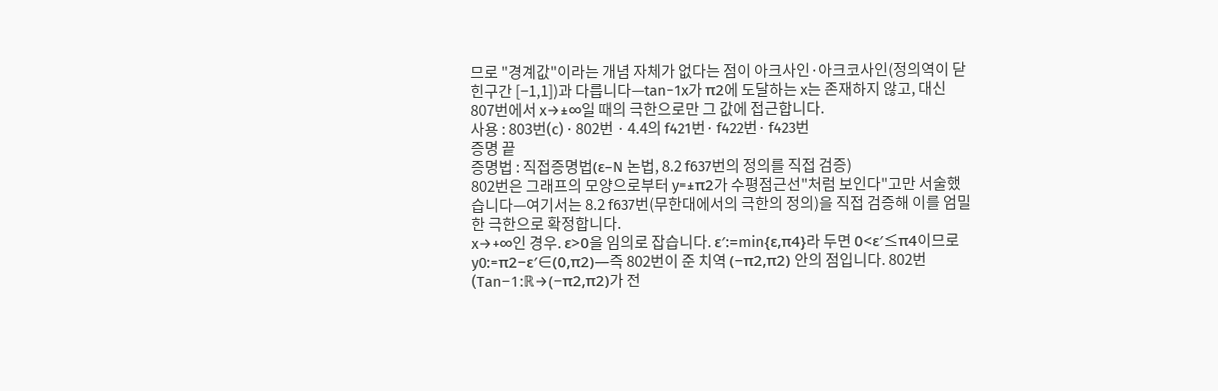므로 "경계값"이라는 개념 자체가 없다는 점이 아크사인·아크코사인(정의역이 닫힌구간 [−1,1])과 다릅니다—tan−1x가 π2에 도달하는 x는 존재하지 않고, 대신 807번에서 x→±∞일 때의 극한으로만 그 값에 접근합니다.
사용 : 803번(c) · 802번 · 4.4의 f421번· f422번· f423번
증명 끝
증명법 : 직접증명법(ε–N 논법, 8.2 f637번의 정의를 직접 검증)
802번은 그래프의 모양으로부터 y=±π2가 수평점근선"처럼 보인다"고만 서술했습니다—여기서는 8.2 f637번(무한대에서의 극한의 정의)을 직접 검증해 이를 엄밀한 극한으로 확정합니다.
x→+∞인 경우. ε>0을 임의로 잡습니다. ε′:=min{ε,π4}라 두면 0<ε′≤π4이므로 y0:=π2−ε′∈(0,π2)—즉 802번이 준 치역 (−π2,π2) 안의 점입니다. 802번(Tan−1:ℝ→(−π2,π2)가 전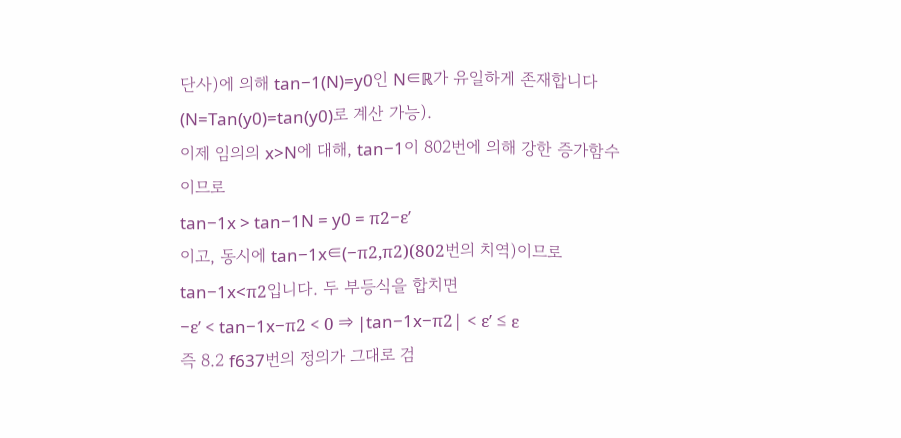단사)에 의해 tan−1(N)=y0인 N∈ℝ가 유일하게 존재합니다(N=Tan(y0)=tan(y0)로 계산 가능).
이제 임의의 x>N에 대해, tan−1이 802번에 의해 강한 증가함수이므로
tan−1x > tan−1N = y0 = π2−ε′
이고, 동시에 tan−1x∈(−π2,π2)(802번의 치역)이므로 tan−1x<π2입니다. 두 부등식을 합치면
−ε′ < tan−1x−π2 < 0 ⇒ |tan−1x−π2| < ε′ ≤ ε
즉 8.2 f637번의 정의가 그대로 검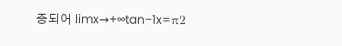증되어 limx→+∞tan−1x=π2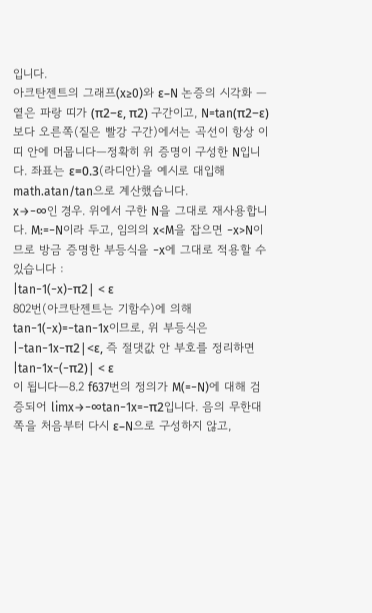입니다.
아크탄젠트의 그래프(x≥0)와 ε–N 논증의 시각화 — 옅은 파랑 띠가 (π2−ε, π2) 구간이고, N=tan(π2−ε)보다 오른쪽(짙은 빨강 구간)에서는 곡선이 항상 이 띠 안에 머뭅니다—정확히 위 증명이 구성한 N입니다. 좌표는 ε=0.3(라디안)을 예시로 대입해 math.atan/tan으로 계산했습니다.
x→−∞인 경우. 위에서 구한 N을 그대로 재사용합니다. M:=−N이라 두고, 임의의 x<M을 잡으면 −x>N이므로 방금 증명한 부등식을 −x에 그대로 적용할 수 있습니다 :
|tan−1(−x)−π2| < ε
802번(아크탄젠트는 기함수)에 의해 tan−1(−x)=−tan−1x이므로, 위 부등식은 |−tan−1x−π2|<ε, 즉 절댓값 안 부호를 정리하면
|tan−1x−(−π2)| < ε
이 됩니다—8.2 f637번의 정의가 M(=−N)에 대해 검증되어 limx→−∞tan−1x=−π2입니다. 음의 무한대 쪽을 처음부터 다시 ε–N으로 구성하지 않고,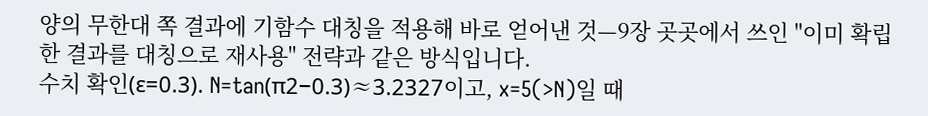양의 무한대 쪽 결과에 기함수 대칭을 적용해 바로 얻어낸 것—9장 곳곳에서 쓰인 "이미 확립한 결과를 대칭으로 재사용" 전략과 같은 방식입니다.
수치 확인(ε=0.3). N=tan(π2−0.3)≈3.2327이고, x=5(>N)일 때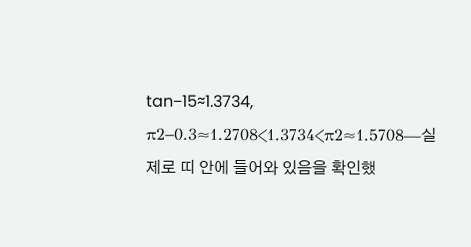tan−15≈1.3734, π2−0.3≈1.2708<1.3734<π2≈1.5708—실제로 띠 안에 들어와 있음을 확인했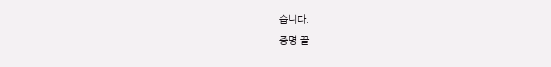습니다.
증명 끝